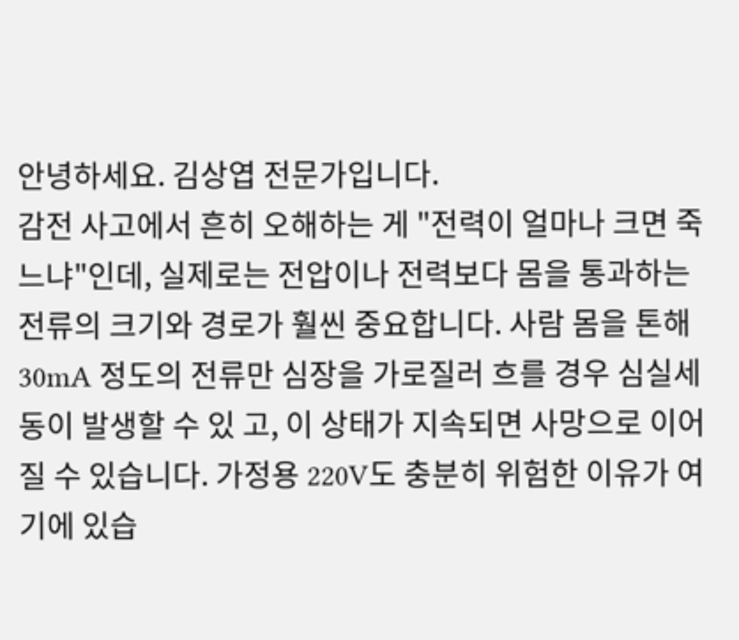안녕하세요. 김상엽 전문가입니다.
감전 사고에서 흔히 오해하는 게 "전력이 얼마나 크면 죽느냐"인데, 실제로는 전압이나 전력보다 몸을 통과하는 전류의 크기와 경로가 훨씬 중요합니다. 사람 몸을 톤해 30mA 정도의 전류만 심장을 가로질러 흐를 경우 심실세동이 발생할 수 있 고, 이 상태가 지속되면 사망으로 이어질 수 있습니다. 가정용 220V도 충분히 위험한 이유가 여기에 있습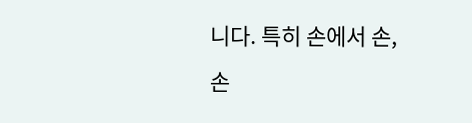니다. 특히 손에서 손, 손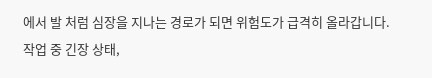에서 발 처럼 심장을 지나는 경로가 되면 위험도가 급격히 올라갑니다. 작업 중 긴장 상태,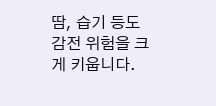땀, 습기 등도 감전 위험을 크게 키웁니다.